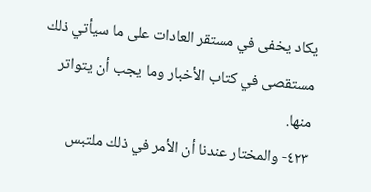يكاد يخفى في مستقر العادات على ما سيأتي ذلك مستقصى في كتاب الأخبار وما يجب أن يتواتر منها.
٤٢٣- والمختار عندنا أن الأمر في ذلك ملتبس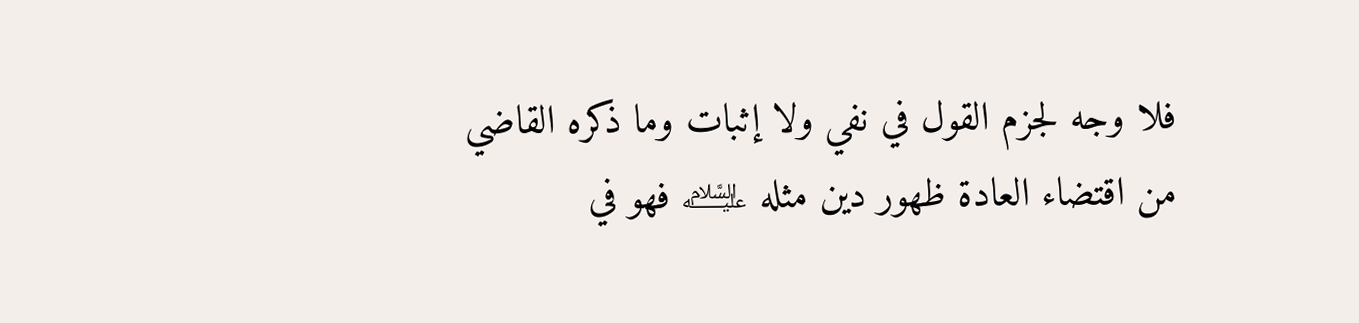فلا وجه لجزم القول في نفي ولا إثبات وما ذكره القاضي من اقتضاء العادة ظهور دين مثله ﵇ فهو في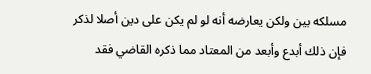مسلكه بين ولكن يعارضه أنه لو لم يكن على دين أصلا لذكر فإن ذلك أبدع وأبعد من المعتاد مما ذكره القاضي فقد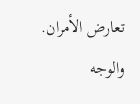تعارض الأمران.
والوجه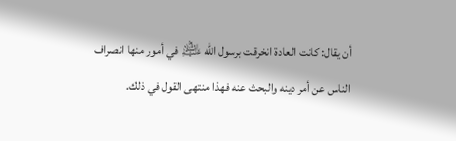أن يقال: كانت العادة انخرقت برسول الله ﵇ في أمور منها انصراف الناس عن أمر دينه والبحث عنه فهذا منتهى القول في ذلك.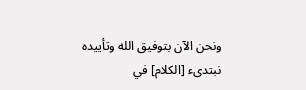ونحن الآن بتوفيق الله وتأييده نبتدىء [الكلام] في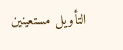التأويل مستعينين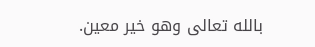بالله تعالى وهو خير معين.